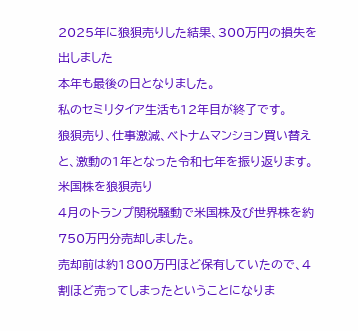2025年に狼狽売りした結果、300万円の損失を出しました
本年も最後の日となりました。
私のセミリタイア生活も12年目が終了です。
狼狽売り、仕事激減、ベトナムマンション買い替えと、激動の1年となった令和七年を振り返ります。
米国株を狼狽売り
4月のトランプ関税騒動で米国株及び世界株を約750万円分売却しました。
売却前は約1800万円ほど保有していたので、4割ほど売ってしまったということになりま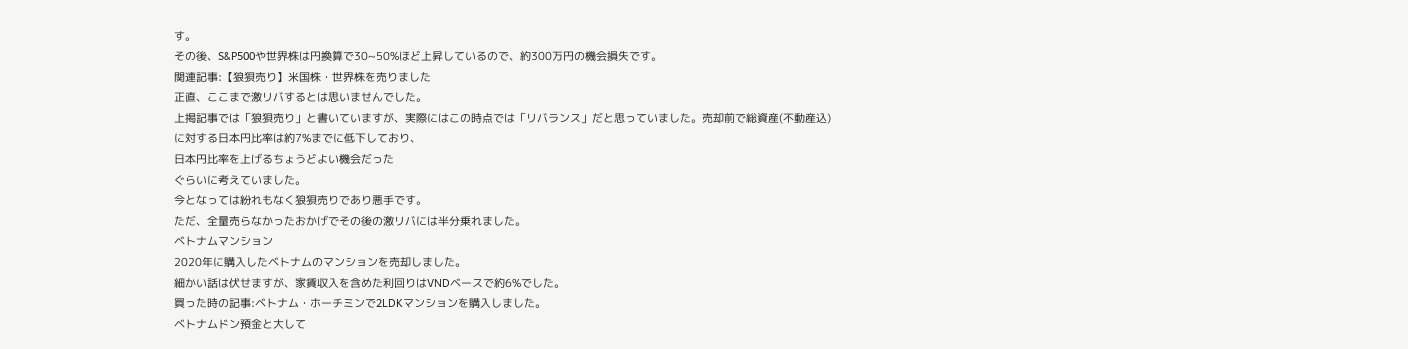す。
その後、S&P500や世界株は円換算で30~50%ほど上昇しているので、約300万円の機会損失です。
関連記事:【狼狽売り】米国株・世界株を売りました
正直、ここまで激リバするとは思いませんでした。
上掲記事では「狼狽売り」と書いていますが、実際にはこの時点では「リバランス」だと思っていました。売却前で総資産(不動産込)に対する日本円比率は約7%までに低下しており、
日本円比率を上げるちょうどよい機会だった
ぐらいに考えていました。
今となっては紛れもなく狼狽売りであり悪手です。
ただ、全量売らなかったおかげでその後の激リバには半分乗れました。
ベトナムマンション
2020年に購入したベトナムのマンションを売却しました。
細かい話は伏せますが、家賃収入を含めた利回りはVNDベースで約6%でした。
買った時の記事:ベトナム・ホーチミンで2LDKマンションを購入しました。
ベトナムドン預金と大して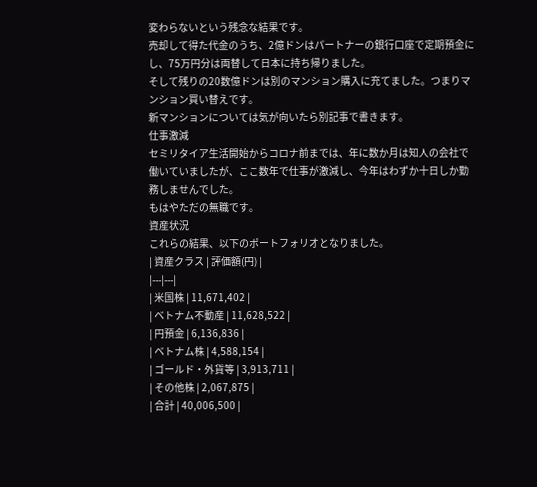変わらないという残念な結果です。
売却して得た代金のうち、2億ドンはパートナーの銀行口座で定期預金にし、75万円分は両替して日本に持ち帰りました。
そして残りの20数億ドンは別のマンション購入に充てました。つまりマンション買い替えです。
新マンションについては気が向いたら別記事で書きます。
仕事激減
セミリタイア生活開始からコロナ前までは、年に数か月は知人の会社で働いていましたが、ここ数年で仕事が激減し、今年はわずか十日しか勤務しませんでした。
もはやただの無職です。
資産状況
これらの結果、以下のポートフォリオとなりました。
| 資産クラス | 評価額(円) |
|---|---|
| 米国株 | 11,671,402 |
| ベトナム不動産 | 11,628,522 |
| 円預金 | 6,136,836 |
| ベトナム株 | 4,588,154 |
| ゴールド・外貨等 | 3,913,711 |
| その他株 | 2,067,875 |
| 合計 | 40,006,500 |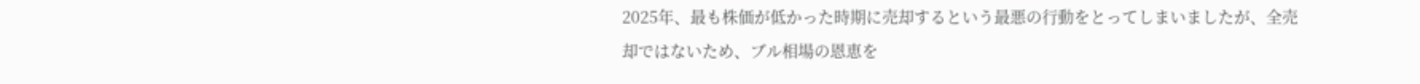2025年、最も株価が低かった時期に売却するという最悪の行動をとってしまいましたが、全売却ではないため、ブル相場の恩恵を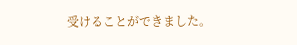受けることができました。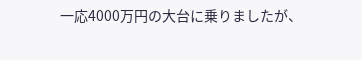一応4000万円の大台に乗りましたが、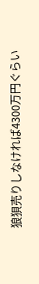狼狽売りしなければ4300万円ぐらい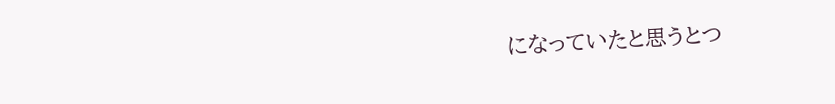になっていたと思うとつ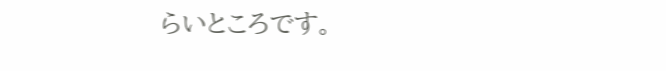らいところです。